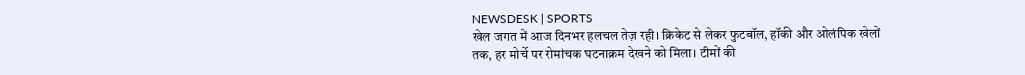NEWSDESK | SPORTS
खेल जगत में आज दिनभर हलचल तेज़ रही। क्रिकेट से लेकर फुटबॉल, हॉकी और ओलंपिक खेलों तक, हर मोर्चे पर रोमांचक घटनाक्रम देखने को मिला। टीमों की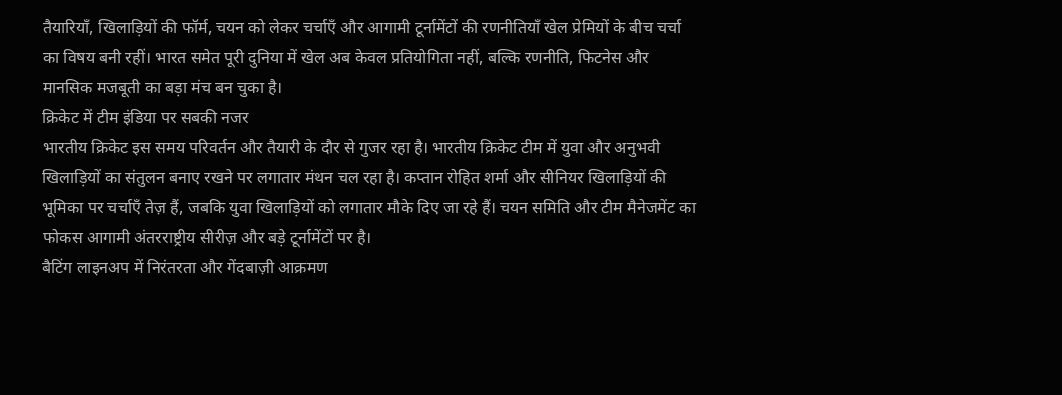तैयारियाँ, खिलाड़ियों की फॉर्म, चयन को लेकर चर्चाएँ और आगामी टूर्नामेंटों की रणनीतियाँ खेल प्रेमियों के बीच चर्चा का विषय बनी रहीं। भारत समेत पूरी दुनिया में खेल अब केवल प्रतियोगिता नहीं, बल्कि रणनीति, फिटनेस और मानसिक मजबूती का बड़ा मंच बन चुका है।
क्रिकेट में टीम इंडिया पर सबकी नजर
भारतीय क्रिकेट इस समय परिवर्तन और तैयारी के दौर से गुजर रहा है। भारतीय क्रिकेट टीम में युवा और अनुभवी खिलाड़ियों का संतुलन बनाए रखने पर लगातार मंथन चल रहा है। कप्तान रोहित शर्मा और सीनियर खिलाड़ियों की भूमिका पर चर्चाएँ तेज़ हैं, जबकि युवा खिलाड़ियों को लगातार मौके दिए जा रहे हैं। चयन समिति और टीम मैनेजमेंट का फोकस आगामी अंतरराष्ट्रीय सीरीज़ और बड़े टूर्नामेंटों पर है।
बैटिंग लाइनअप में निरंतरता और गेंदबाज़ी आक्रमण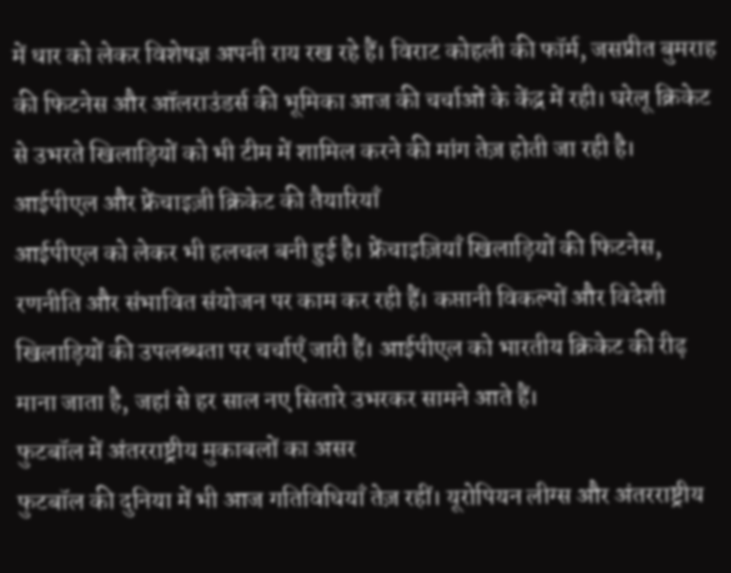में धार को लेकर विशेषज्ञ अपनी राय रख रहे हैं। विराट कोहली की फॉर्म, जसप्रीत बुमराह की फिटनेस और ऑलराउंडर्स की भूमिका आज की चर्चाओं के केंद्र में रही। घरेलू क्रिकेट से उभरते खिलाड़ियों को भी टीम में शामिल करने की मांग तेज़ होती जा रही है।
आईपीएल और फ्रेंचाइज़ी क्रिकेट की तैयारियाँ
आईपीएल को लेकर भी हलचल बनी हुई है। फ्रेंचाइज़ियाँ खिलाड़ियों की फिटनेस, रणनीति और संभावित संयोजन पर काम कर रही हैं। कप्तानी विकल्पों और विदेशी खिलाड़ियों की उपलब्धता पर चर्चाएँ जारी हैं। आईपीएल को भारतीय क्रिकेट की रीढ़ माना जाता है, जहां से हर साल नए सितारे उभरकर सामने आते हैं।
फुटबॉल में अंतरराष्ट्रीय मुकाबलों का असर
फुटबॉल की दुनिया में भी आज गतिविधियाँ तेज़ रहीं। यूरोपियन लीग्स और अंतरराष्ट्रीय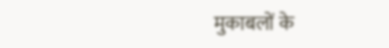मुकाबलों के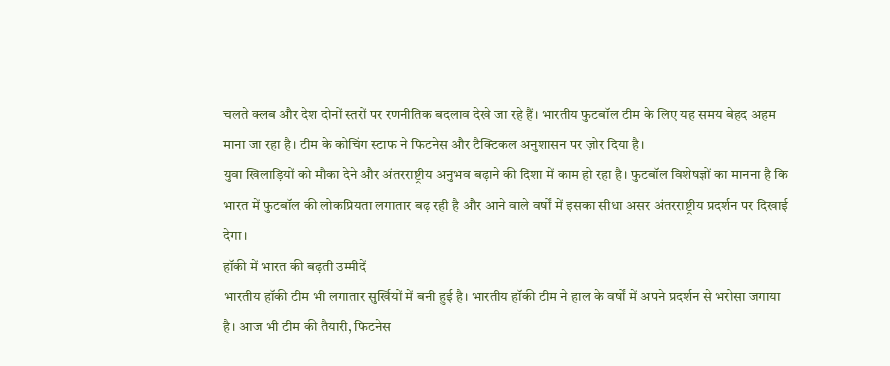चलते क्लब और देश दोनों स्तरों पर रणनीतिक बदलाव देखे जा रहे हैं। भारतीय फुटबॉल टीम के लिए यह समय बेहद अहम माना जा रहा है। टीम के कोचिंग स्टाफ ने फिटनेस और टैक्टिकल अनुशासन पर ज़ोर दिया है।
युवा खिलाड़ियों को मौका देने और अंतरराष्ट्रीय अनुभव बढ़ाने की दिशा में काम हो रहा है। फुटबॉल विशेषज्ञों का मानना है कि भारत में फुटबॉल की लोकप्रियता लगातार बढ़ रही है और आने वाले वर्षों में इसका सीधा असर अंतरराष्ट्रीय प्रदर्शन पर दिखाई देगा।
हॉकी में भारत की बढ़ती उम्मीदें
भारतीय हॉकी टीम भी लगातार सुर्खियों में बनी हुई है। भारतीय हॉकी टीम ने हाल के वर्षों में अपने प्रदर्शन से भरोसा जगाया है। आज भी टीम की तैयारी, फिटनेस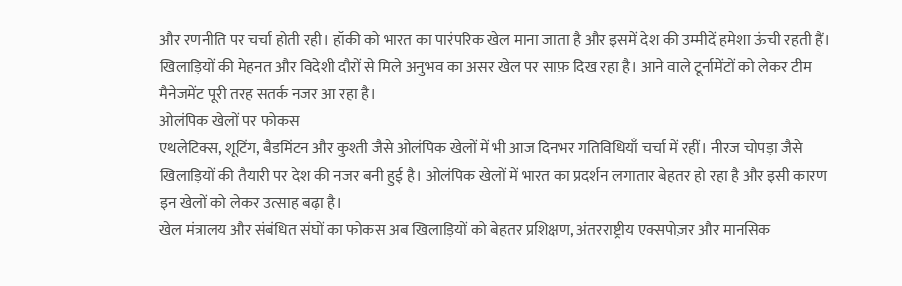और रणनीति पर चर्चा होती रही। हॉकी को भारत का पारंपरिक खेल माना जाता है और इसमें देश की उम्मीदें हमेशा ऊंची रहती हैं।
खिलाड़ियों की मेहनत और विदेशी दौरों से मिले अनुभव का असर खेल पर साफ़ दिख रहा है। आने वाले टूर्नामेंटों को लेकर टीम मैनेजमेंट पूरी तरह सतर्क नजर आ रहा है।
ओलंपिक खेलों पर फोकस
एथलेटिक्स, शूटिंग, बैडमिंटन और कुश्ती जैसे ओलंपिक खेलों में भी आज दिनभर गतिविधियाँ चर्चा में रहीं। नीरज चोपड़ा जैसे खिलाड़ियों की तैयारी पर देश की नजर बनी हुई है। ओलंपिक खेलों में भारत का प्रदर्शन लगातार बेहतर हो रहा है और इसी कारण इन खेलों को लेकर उत्साह बढ़ा है।
खेल मंत्रालय और संबंधित संघों का फोकस अब खिलाड़ियों को बेहतर प्रशिक्षण, अंतरराष्ट्रीय एक्सपोज़र और मानसिक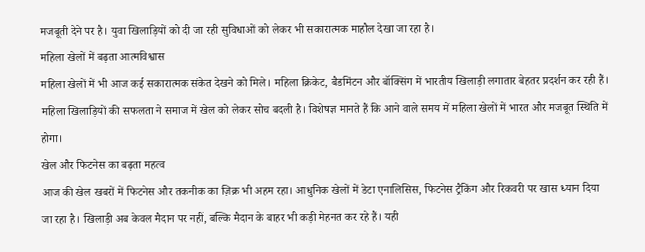मजबूती देने पर है। युवा खिलाड़ियों को दी जा रही सुविधाओं को लेकर भी सकारात्मक माहौल देखा जा रहा है।
महिला खेलों में बढ़ता आत्मविश्वास
महिला खेलों में भी आज कई सकारात्मक संकेत देखने को मिले। महिला क्रिकेट, बैडमिंटन और बॉक्सिंग में भारतीय खिलाड़ी लगातार बेहतर प्रदर्शन कर रही हैं। महिला खिलाड़ियों की सफलता ने समाज में खेल को लेकर सोच बदली है। विशेषज्ञ मानते हैं कि आने वाले समय में महिला खेलों में भारत और मजबूत स्थिति में होगा।
खेल और फिटनेस का बढ़ता महत्व
आज की खेल खबरों में फिटनेस और तकनीक का ज़िक्र भी अहम रहा। आधुनिक खेलों में डेटा एनालिसिस, फिटनेस ट्रैकिंग और रिकवरी पर खास ध्यान दिया जा रहा है। खिलाड़ी अब केवल मैदान पर नहीं, बल्कि मैदान के बाहर भी कड़ी मेहनत कर रहे हैं। यही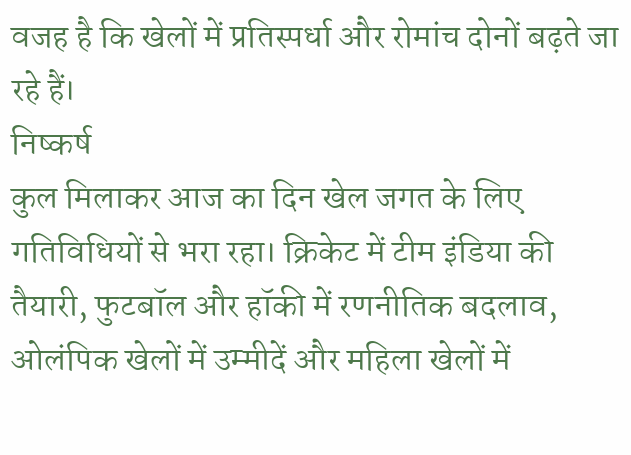वजह है कि खेलों में प्रतिस्पर्धा और रोमांच दोनों बढ़ते जा रहे हैं।
निष्कर्ष
कुल मिलाकर आज का दिन खेल जगत के लिए गतिविधियों से भरा रहा। क्रिकेट में टीम इंडिया की तैयारी, फुटबॉल और हॉकी में रणनीतिक बदलाव, ओलंपिक खेलों में उम्मीदें और महिला खेलों में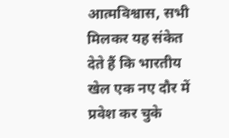आत्मविश्वास, सभी मिलकर यह संकेत देते हैं कि भारतीय खेल एक नए दौर में प्रवेश कर चुके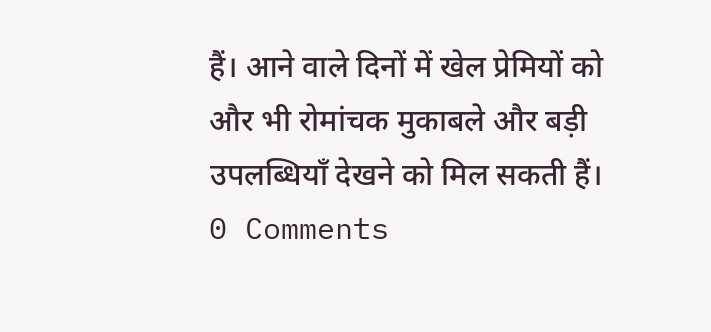हैं। आने वाले दिनों में खेल प्रेमियों को और भी रोमांचक मुकाबले और बड़ी उपलब्धियाँ देखने को मिल सकती हैं।
0 Comments